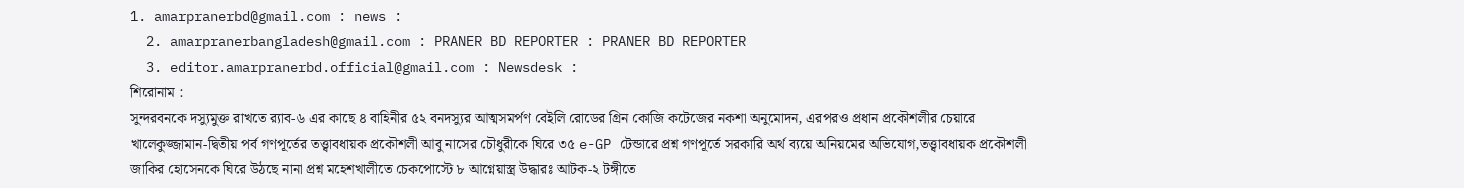1. amarpranerbd@gmail.com : news :
  2. amarpranerbangladesh@gmail.com : PRANER BD REPORTER : PRANER BD REPORTER
  3. editor.amarpranerbd.official@gmail.com : Newsdesk :
শিরোনাম :
সুন্দরবনকে দস্যুমুক্ত রাখতে র‍্যাব-৬ এর কাছে ৪ বাহিনীর ৫২ বনদস্যুর আত্মসমর্পণ বেইলি রোডের গ্রিন কোজি কটেজের নকশা অনুমোদন, এরপরও প্রধান প্রকৌশলীর চেয়ারে খালেকুজ্জামান-দ্বিতীয় পর্ব গণপূর্তের তত্ত্বাবধায়ক প্রকৌশলী আবু নাসের চৌধুরীকে ঘিরে ৩৫ e-GP টেন্ডারে প্রশ্ন গণপূর্তে সরকারি অর্থ ব্যয়ে অনিয়মের অভিযোগ,তত্ত্বাবধায়ক প্রকৌশলী জাকির হোসেনকে ঘিরে উঠছে নানা প্রশ্ন মহেশখালীতে চেকপোস্টে ৮ আগ্নেয়াস্ত্র উদ্ধারঃ আটক-২ টঙ্গীতে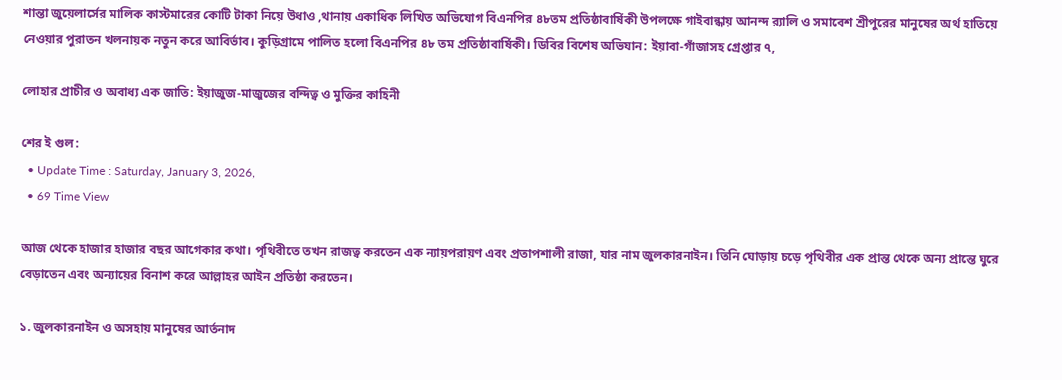শান্তা জুয়েলার্সের মালিক কাস্টমারের কোটি টাকা নিয়ে উধাও ,থানায় একাধিক লিখিত অভিযোগ বিএনপির ৪৮তম প্রতিষ্ঠাবার্ষিকী উপলক্ষে গাইবান্ধায় আনন্দ র‍্যালি ও সমাবেশ শ্রীপুরের মানুষের অর্থ হাতিয়ে নেওয়ার পুরাতন খলনায়ক নতুন করে আবির্ভাব। কুড়িগ্রামে পালিত হলো বিএনপির ৪৮ তম প্রতিষ্ঠাবার্ষিকী। ডিবির বিশেষ অভিযান: ইয়াবা-গাঁজাসহ গ্রেপ্তার ৭,

লোহার প্রাচীর ও অবাধ্য এক জাতি: ইয়াজুজ-মাজুজের বন্দিত্ব ও মুক্তির কাহিনী

শের ই গুল:
  • Update Time : Saturday, January 3, 2026,
  • 69 Time View

আজ থেকে হাজার হাজার বছর আগেকার কথা। পৃথিবীতে তখন রাজত্ব করতেন এক ন্যায়পরায়ণ এবং প্রতাপশালী রাজা, যার নাম জুলকারনাইন। তিনি ঘোড়ায় চড়ে পৃথিবীর এক প্রান্ত থেকে অন্য প্রান্তে ঘুরে বেড়াতেন এবং অন্যায়ের বিনাশ করে আল্লাহর আইন প্রতিষ্ঠা করতেন।

১. জুলকারনাইন ও অসহায় মানুষের আর্তনাদ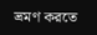ভ্রমণ করতে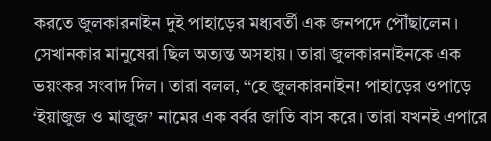করতে জুলকারনাইন দুই পাহাড়ের মধ্যবর্তী এক জনপদে পৌঁছালেন। সেখানকার মানুষেরা ছিল অত্যন্ত অসহায়। তারা জুলকারনাইনকে এক ভয়ংকর সংবাদ দিল। তারা বলল, “হে জুলকারনাইন! পাহাড়ের ওপাড়ে ‘ইয়াজুজ ও মাজুজ’ নামের এক বর্বর জাতি বাস করে। তারা যখনই এপারে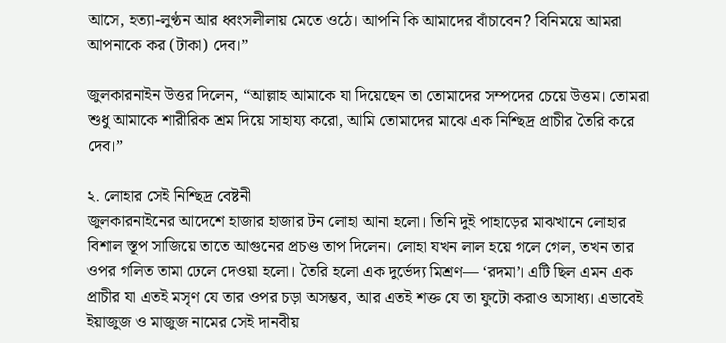আসে, হত্যা-লুণ্ঠন আর ধ্বংসলীলায় মেতে ওঠে। আপনি কি আমাদের বাঁচাবেন? বিনিময়ে আমরা আপনাকে কর (টাকা) দেব।”

জুলকারনাইন উত্তর দিলেন, “আল্লাহ আমাকে যা দিয়েছেন তা তোমাদের সম্পদের চেয়ে উত্তম। তোমরা শুধু আমাকে শারীরিক শ্রম দিয়ে সাহায্য করো, আমি তোমাদের মাঝে এক নিশ্ছিদ্র প্রাচীর তৈরি করে দেব।”

২. লোহার সেই নিশ্ছিদ্র বেষ্টনী
জুলকারনাইনের আদেশে হাজার হাজার টন লোহা আনা হলো। তিনি দুই পাহাড়ের মাঝখানে লোহার বিশাল স্তূপ সাজিয়ে তাতে আগুনের প্রচণ্ড তাপ দিলেন। লোহা যখন লাল হয়ে গলে গেল, তখন তার ওপর গলিত তামা ঢেলে দেওয়া হলো। তৈরি হলো এক দুর্ভেদ্য মিশ্রণ— ‘রদমা’। এটি ছিল এমন এক প্রাচীর যা এতই মসৃণ যে তার ওপর চড়া অসম্ভব, আর এতই শক্ত যে তা ফুটো করাও অসাধ্য। এভাবেই ইয়াজুজ ও মাজুজ নামের সেই দানবীয়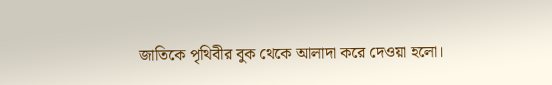জাতিকে পৃথিবীর বুক থেকে আলাদা করে দেওয়া হলো।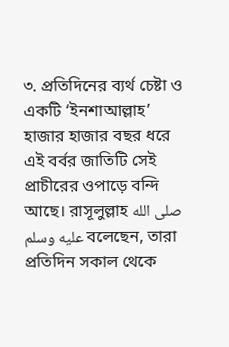৩. প্রতিদিনের ব্যর্থ চেষ্টা ও একটি ‘ইনশাআল্লাহ’
হাজার হাজার বছর ধরে এই বর্বর জাতিটি সেই প্রাচীরের ওপাড়ে বন্দি আছে। রাসূলুল্লাহ صلى الله عليه وسلم বলেছেন, তারা প্রতিদিন সকাল থেকে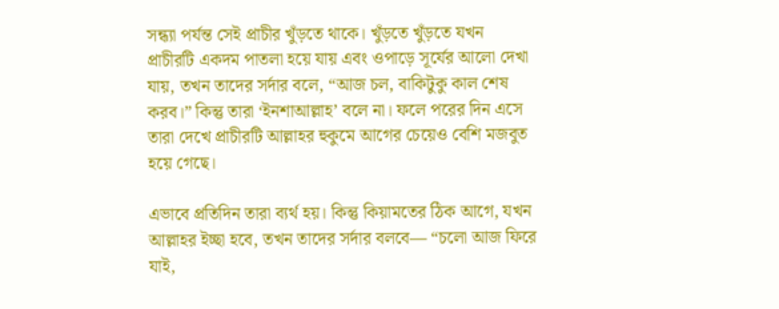সন্ধ্যা পর্যন্ত সেই প্রাচীর খুঁড়তে থাকে। খুঁড়তে খুঁড়তে যখন প্রাচীরটি একদম পাতলা হয়ে যায় এবং ওপাড়ে সূর্যের আলো দেখা যায়, তখন তাদের সর্দার বলে, “আজ চল, বাকিটুকু কাল শেষ করব।” কিন্তু তারা ‘ইনশাআল্লাহ’ বলে না। ফলে পরের দিন এসে তারা দেখে প্রাচীরটি আল্লাহর হুকুমে আগের চেয়েও বেশি মজবুত হয়ে গেছে।

এভাবে প্রতিদিন তারা ব্যর্থ হয়। কিন্তু কিয়ামতের ঠিক আগে, যখন আল্লাহর ইচ্ছা হবে, তখন তাদের সর্দার বলবে— “চলো আজ ফিরে যাই,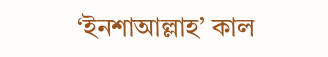‘ইনশাআল্লাহ’ কাল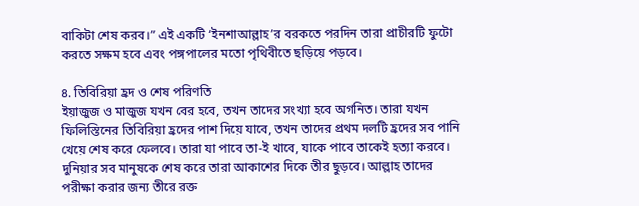বাকিটা শেষ করব।” এই একটি ‘ইনশাআল্লাহ’র বরকতে পরদিন তারা প্রাচীরটি ফুটো করতে সক্ষম হবে এবং পঙ্গপালের মতো পৃথিবীতে ছড়িয়ে পড়বে।

৪. তিবিরিয়া হ্রদ ও শেষ পরিণতি
ইয়াজুজ ও মাজুজ যখন বের হবে, তখন তাদের সংখ্যা হবে অগনিত। তারা যখন ফিলিস্তিনের তিবিরিয়া হ্রদের পাশ দিয়ে যাবে, তখন তাদের প্রথম দলটি হ্রদের সব পানি খেয়ে শেষ করে ফেলবে। তারা যা পাবে তা-ই খাবে, যাকে পাবে তাকেই হত্যা করবে। দুনিয়ার সব মানুষকে শেষ করে তারা আকাশের দিকে তীর ছুড়বে। আল্লাহ তাদের পরীক্ষা করার জন্য তীরে রক্ত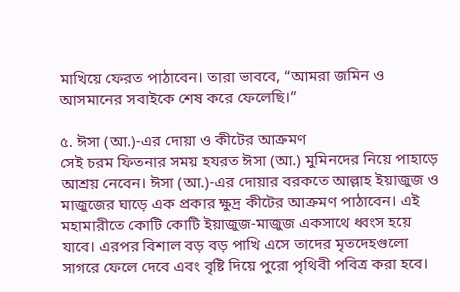মাখিয়ে ফেরত পাঠাবেন। তারা ভাববে, “আমরা জমিন ও আসমানের সবাইকে শেষ করে ফেলেছি।”

৫. ঈসা (আ.)-এর দোয়া ও কীটের আক্রমণ
সেই চরম ফিতনার সময় হযরত ঈসা (আ.) মুমিনদের নিয়ে পাহাড়ে আশ্রয় নেবেন। ঈসা (আ.)-এর দোয়ার বরকতে আল্লাহ ইয়াজুজ ও মাজুজের ঘাড়ে এক প্রকার ক্ষুদ্র কীটের আক্রমণ পাঠাবেন। এই মহামারীতে কোটি কোটি ইয়াজুজ-মাজুজ একসাথে ধ্বংস হয়ে যাবে। এরপর বিশাল বড় বড় পাখি এসে তাদের মৃতদেহগুলো সাগরে ফেলে দেবে এবং বৃষ্টি দিয়ে পুরো পৃথিবী পবিত্র করা হবে।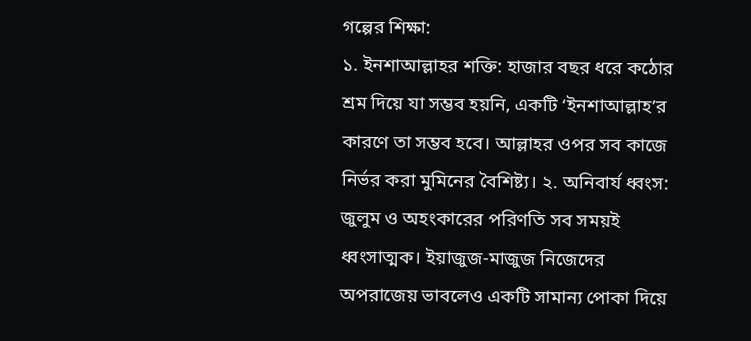গল্পের শিক্ষা:
১. ইনশাআল্লাহর শক্তি: হাজার বছর ধরে কঠোর শ্রম দিয়ে যা সম্ভব হয়নি, একটি ‘ইনশাআল্লাহ’র কারণে তা সম্ভব হবে। আল্লাহর ওপর সব কাজে নির্ভর করা মুমিনের বৈশিষ্ট্য। ২. অনিবার্য ধ্বংস: জুলুম ও অহংকারের পরিণতি সব সময়ই ধ্বংসাত্মক। ইয়াজুজ-মাজুজ নিজেদের অপরাজেয় ভাবলেও একটি সামান্য পোকা দিয়ে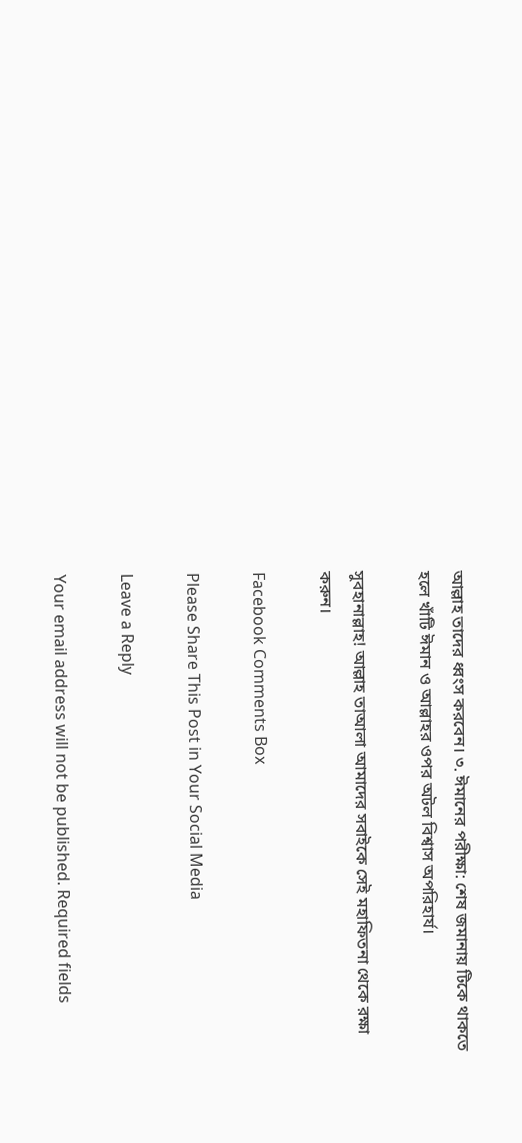আল্লাহ তাদের ধ্বংস করবেন। ৩. ঈমানের পরীক্ষা: শেষ জমানায় টিকে থাকতে হলে খাঁটি ঈমান ও আল্লাহর ওপর অটল বিশ্বাস অপরিহার্য।

সুবহানাল্লাহ! আল্লাহ তাআলা আমাদের সবাইকে সেই মহাফিতনা থেকে রক্ষা করুন।

Facebook Comments Box

Please Share This Post in Your Social Media

Leave a Reply

Your email address will not be published. Required fields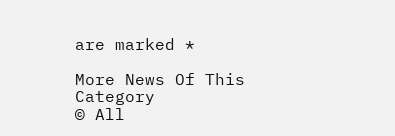are marked *

More News Of This Category
© All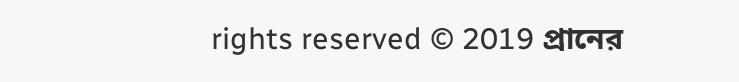rights reserved © 2019 প্রানের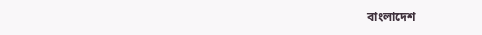বাংলাদেশ